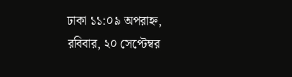ঢাকা ১১:০৯ অপরাহ্ন, রবিবার, ২০ সেপ্টেম্বর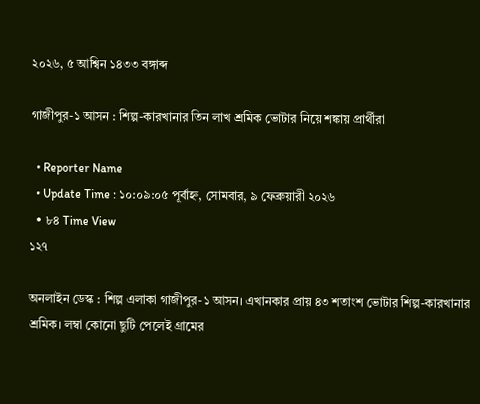২০২৬, ৫ আশ্বিন ১৪৩৩ বঙ্গাব্দ

গাজীপুর-১ আসন : শিল্প-কারখানার তিন লাখ শ্রমিক ভোটার নিয়ে শঙ্কায় প্রার্থীরা

  • Reporter Name
  • Update Time : ১০:০৯:০৫ পূর্বাহ্ন, সোমবার, ৯ ফেব্রুয়ারী ২০২৬
  • ৮৪ Time View
১২৭

অনলাইন ডেস্ক : শিল্প এলাকা গাজীপুর-১ আসন। এখানকার প্রায় ৪৩ শতাংশ ভোটার শিল্প-কারখানার শ্রমিক। লম্বা কোনো ছুটি পেলেই গ্রামের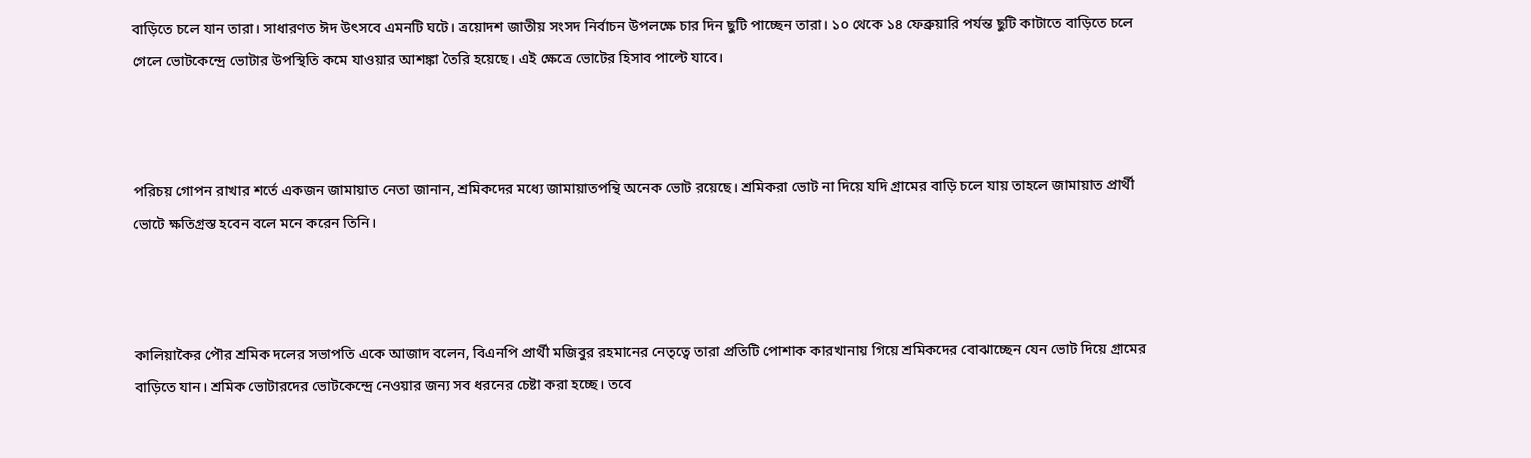বাড়িতে চলে যান তারা। সাধারণত ঈদ উৎসবে এমনটি ঘটে। ত্রয়োদশ জাতীয় সংসদ নির্বাচন উপলক্ষে চার দিন ছুটি পাচ্ছেন তারা। ১০ থেকে ১৪ ফেব্রুয়ারি পর্যন্ত ছুটি কাটাতে বাড়িতে চলে গেলে ভোটকেন্দ্রে ভোটার উপস্থিতি কমে যাওয়ার আশঙ্কা তৈরি হয়েছে। এই ক্ষেত্রে ভোটের হিসাব পাল্টে যাবে।



পরিচয় গোপন রাখার শর্তে একজন জামায়াত নেতা জানান, শ্রমিকদের মধ্যে জামায়াতপন্থি অনেক ভোট রয়েছে। শ্রমিকরা ভোট না দিয়ে যদি গ্রামের বাড়ি চলে যায় তাহলে জামায়াত প্রার্থী ভোটে ক্ষতিগ্রস্ত হবেন বলে মনে করেন তিনি।



কালিয়াকৈর পৌর শ্রমিক দলের সভাপতি একে আজাদ বলেন, বিএনপি প্রার্থী মজিবুর রহমানের নেতৃত্বে তারা প্রতিটি পোশাক কারখানায় গিয়ে শ্রমিকদের বোঝাচ্ছেন যেন ভোট দিয়ে গ্রামের বাড়িতে যান। শ্রমিক ভোটারদের ভোটকেন্দ্রে নেওয়ার জন্য সব ধরনের চেষ্টা করা হচ্ছে। তবে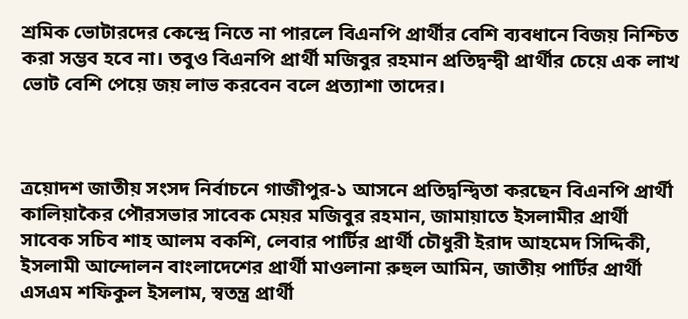শ্রমিক ভোটারদের কেন্দ্রে নিতে না পারলে বিএনপি প্রার্থীর বেশি ব্যবধানে বিজয় নিশ্চিত করা সম্ভব হবে না। তবুও বিএনপি প্রার্থী মজিবুর রহমান প্রতিদ্বন্দ্বী প্রার্থীর চেয়ে এক লাখ ভোট বেশি পেয়ে জয় লাভ করবেন বলে প্রত্যাশা তাদের।



ত্রয়োদশ জাতীয় সংসদ নির্বাচনে গাজীপুর-১ আসনে প্রতিদ্বন্দ্বিতা করছেন বিএনপি প্রার্থী কালিয়াকৈর পৌরসভার সাবেক মেয়র মজিবুর রহমান, জামায়াতে ইসলামীর প্রার্থী সাবেক সচিব শাহ আলম বকশি, লেবার পার্টির প্রার্থী চৌধুরী ইরাদ আহমেদ সিদ্দিকী, ইসলামী আন্দোলন বাংলাদেশের প্রার্থী মাওলানা রুহুল আমিন, জাতীয় পার্টির প্রার্থী এসএম শফিকুল ইসলাম, স্বতন্ত্র প্রার্থী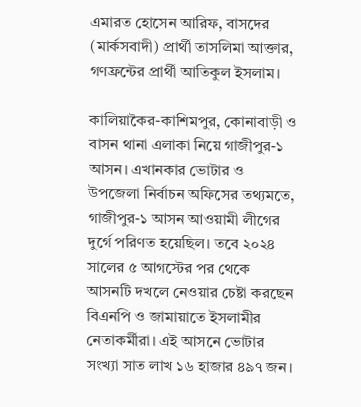এমারত হোসেন আরিফ, বাসদের (মার্কসবাদী) প্রার্থী তাসলিমা আক্তার, গণফ্রন্টের প্রার্থী আতিকুল ইসলাম।

কালিয়াকৈর-কাশিমপুর, কোনাবাড়ী ও বাসন থানা এলাকা নিয়ে গাজীপুর-১ আসন। এখানকার ভোটার ও উপজেলা নির্বাচন অফিসের তথ্যমতে, গাজীপুর-১ আসন আওয়ামী লীগের দুর্গে পরিণত হয়েছিল। তবে ২০২৪ সালের ৫ আগস্টের পর থেকে আসনটি দখলে নেওয়ার চেষ্টা করছেন বিএনপি ও জামায়াতে ইসলামীর নেতাকর্মীরা। এই আসনে ভোটার সংখ্যা সাত লাখ ১৬ হাজার ৪৯৭ জন।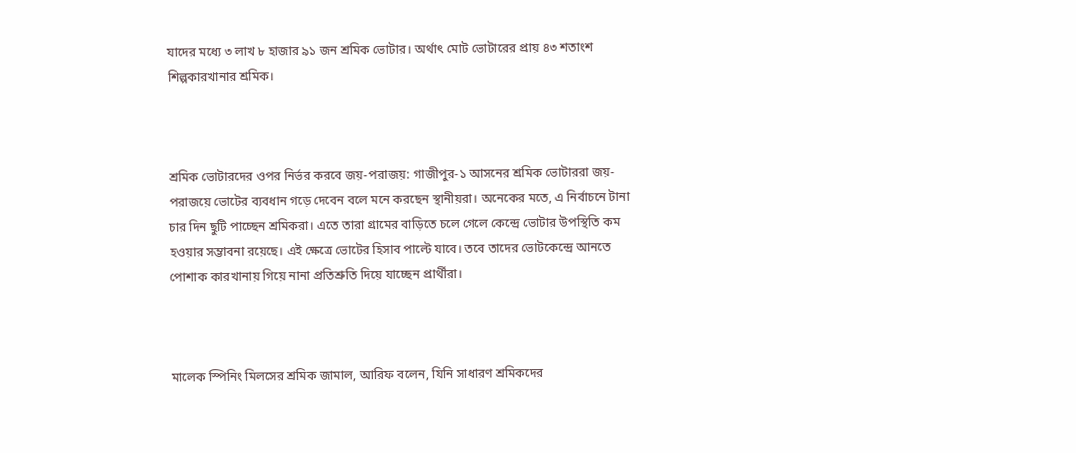যাদের মধ্যে ৩ লাখ ৮ হাজার ৯১ জন শ্রমিক ভোটার। অর্থাৎ মোট ভোটারের প্রায় ৪৩ শতাংশ শিল্পকারখানার শ্রমিক।



শ্রমিক ভোটারদের ওপর নির্ভর করবে জয়-পরাজয়: গাজীপুর-১ আসনের শ্রমিক ভোটাররা জয়-পরাজয়ে ভোটের ব্যবধান গড়ে দেবেন বলে মনে করছেন স্থানীয়রা। অনেকের মতে, এ নির্বাচনে টানা চার দিন ছুটি পাচ্ছেন শ্রমিকরা। এতে তারা গ্রামের বাড়িতে চলে গেলে কেন্দ্রে ভোটার উপস্থিতি কম হওয়ার সম্ভাবনা রয়েছে। এই ক্ষেত্রে ভোটের হিসাব পাল্টে যাবে। তবে তাদের ভোটকেন্দ্রে আনতে পোশাক কারখানায় গিয়ে নানা প্রতিশ্রুতি দিয়ে যাচ্ছেন প্রার্থীরা।



মালেক স্পিনিং মিলসের শ্রমিক জামাল, আরিফ বলেন, যিনি সাধারণ শ্রমিকদের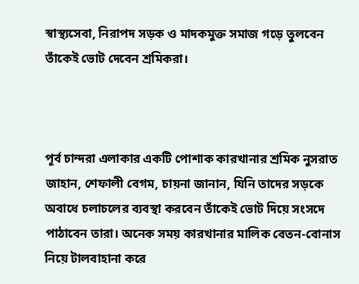স্বাস্থ্যসেবা, নিরাপদ সড়ক ও মাদকমুক্ত সমাজ গড়ে তুলবেন তাঁকেই ভোট দেবেন শ্রমিকরা।



পূর্ব চান্দরা এলাকার একটি পোশাক কারখানার শ্রমিক নুসরাত জাহান, শেফালী বেগম, চায়না জানান, যিনি তাদের সড়কে অবাধে চলাচলের ব্যবস্থা করবেন তাঁকেই ভোট দিয়ে সংসদে পাঠাবেন তারা। অনেক সময় কারখানার মালিক বেতন-বোনাস নিয়ে টালবাহানা করে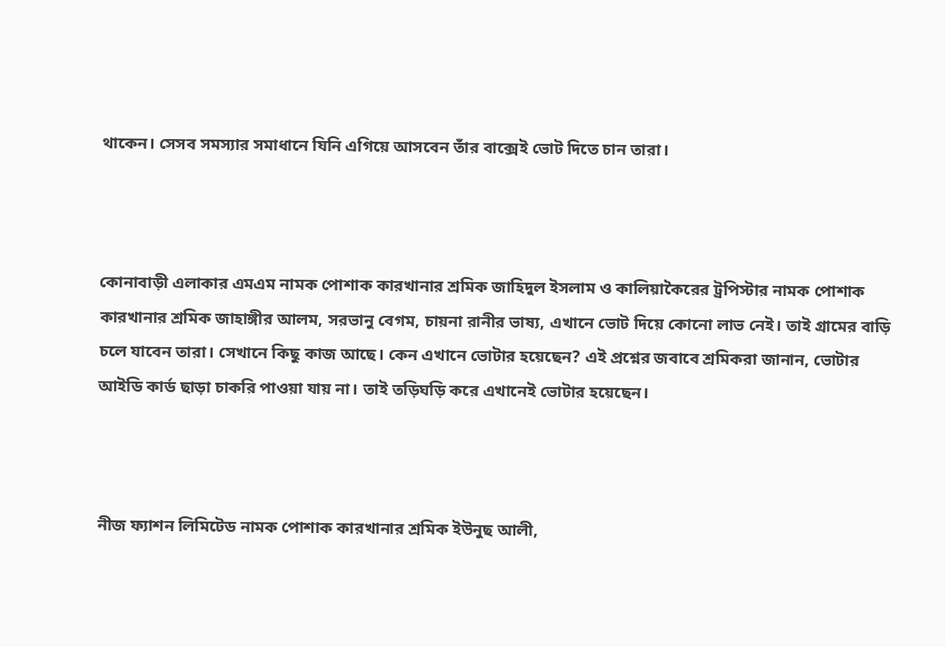থাকেন। সেসব সমস্যার সমাধানে যিনি এগিয়ে আসবেন তাঁর বাক্সেই ভোট দিতে চান তারা।



কোনাবাড়ী এলাকার এমএম নামক পোশাক কারখানার শ্রমিক জাহিদুল ইসলাম ও কালিয়াকৈরের ট্রপিস্টার নামক পোশাক কারখানার শ্রমিক জাহাঙ্গীর আলম, সরভানু বেগম, চায়না রানীর ভাষ্য, এখানে ভোট দিয়ে কোনো লাভ নেই। তাই গ্রামের বাড়ি চলে যাবেন তারা। সেখানে কিছু কাজ আছে। কেন এখানে ভোটার হয়েছেন? এই প্রশ্নের জবাবে শ্রমিকরা জানান, ভোটার আইডি কার্ড ছাড়া চাকরি পাওয়া যায় না। তাই তড়িঘড়ি করে এখানেই ভোটার হয়েছেন।



নীজ ফ্যাশন লিমিটেড নামক পোশাক কারখানার শ্রমিক ইউনুছ আলী,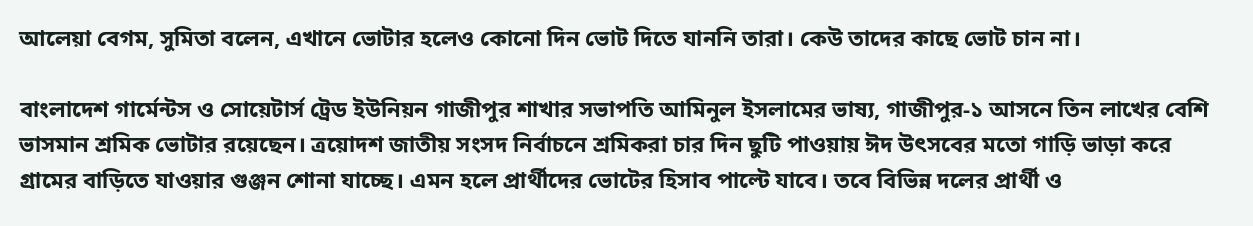আলেয়া বেগম, সুমিতা বলেন, এখানে ভোটার হলেও কোনো দিন ভোট দিতে যাননি তারা। কেউ তাদের কাছে ভোট চান না।

বাংলাদেশ গার্মেন্টস ও সোয়েটার্স ট্রেড ইউনিয়ন গাজীপুর শাখার সভাপতি আমিনুল ইসলামের ভাষ্য, গাজীপুর-১ আসনে তিন লাখের বেশি ভাসমান শ্রমিক ভোটার রয়েছেন। ত্রয়োদশ জাতীয় সংসদ নির্বাচনে শ্রমিকরা চার দিন ছুটি পাওয়ায় ঈদ উৎসবের মতো গাড়ি ভাড়া করে গ্রামের বাড়িতে যাওয়ার গুঞ্জন শোনা যাচ্ছে। এমন হলে প্রার্থীদের ভোটের হিসাব পাল্টে যাবে। তবে বিভিন্ন দলের প্রার্থী ও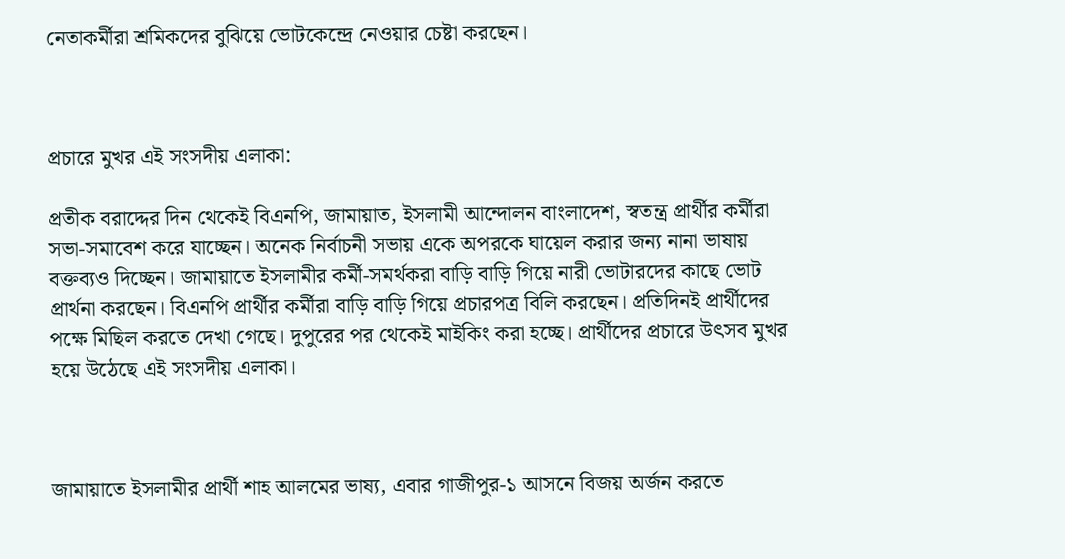নেতাকর্মীরা শ্রমিকদের বুঝিয়ে ভোটকেন্দ্রে নেওয়ার চেষ্টা করছেন।



প্রচারে মুখর এই সংসদীয় এলাকা:

প্রতীক বরাদ্দের দিন থেকেই বিএনপি, জামায়াত, ইসলামী আন্দোলন বাংলাদেশ, স্বতন্ত্র প্রার্থীর কর্মীরা সভা-সমাবেশ করে যাচ্ছেন। অনেক নির্বাচনী সভায় একে অপরকে ঘায়েল করার জন্য নানা ভাষায় বক্তব্যও দিচ্ছেন। জামায়াতে ইসলামীর কর্মী-সমর্থকরা বাড়ি বাড়ি গিয়ে নারী ভোটারদের কাছে ভোট প্রার্থনা করছেন। বিএনপি প্রার্থীর কর্মীরা বাড়ি বাড়ি গিয়ে প্রচারপত্র বিলি করছেন। প্রতিদিনই প্রার্থীদের পক্ষে মিছিল করতে দেখা গেছে। দুপুরের পর থেকেই মাইকিং করা হচ্ছে। প্রার্থীদের প্রচারে উৎসব মুখর হয়ে উঠেছে এই সংসদীয় এলাকা।



জামায়াতে ইসলামীর প্রার্থী শাহ আলমের ভাষ্য, এবার গাজীপুর-১ আসনে বিজয় অর্জন করতে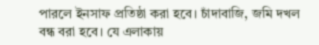পারলে ইনসাফ প্রতিষ্ঠা করা হবে। চাঁদাবাজি, জমি দখল বন্ধ বরা হবে। যে এলাকায়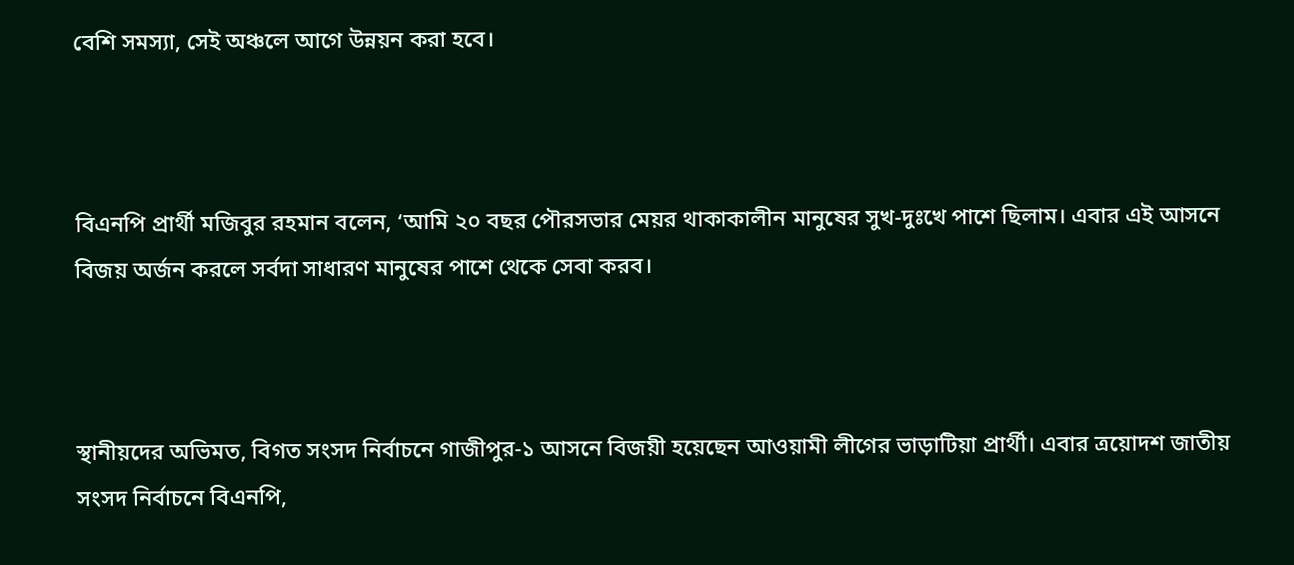বেশি সমস্যা, সেই অঞ্চলে আগে উন্নয়ন করা হবে।



বিএনপি প্রার্থী মজিবুর রহমান বলেন, ‘আমি ২০ বছর পৌরসভার মেয়র থাকাকালীন মানুষের সুখ-দুঃখে পাশে ছিলাম। এবার এই আসনে বিজয় অর্জন করলে সর্বদা সাধারণ মানুষের পাশে থেকে সেবা করব।



স্থানীয়দের অভিমত, বিগত সংসদ নির্বাচনে গাজীপুর-১ আসনে বিজয়ী হয়েছেন আওয়ামী লীগের ভাড়াটিয়া প্রার্থী। এবার ত্রয়োদশ জাতীয় সংসদ নির্বাচনে বিএনপি,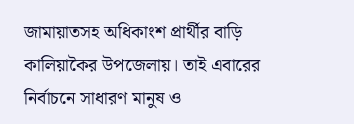জামায়াতসহ অধিকাংশ প্রার্থীর বাড়ি কালিয়াকৈর উপজেলায়। তাই এবারের নির্বাচনে সাধারণ মানুষ ও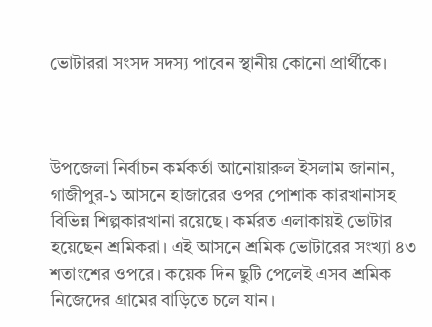ভোটাররা সংসদ সদস্য পাবেন স্থানীয় কোনো প্রার্থীকে।



উপজেলা নির্বাচন কর্মকর্তা আনোয়ারুল ইসলাম জানান, গাজীপুর-১ আসনে হাজারের ওপর পোশাক কারখানাসহ বিভিন্ন শিল্পকারখানা রয়েছে। কর্মরত এলাকায়ই ভোটার হয়েছেন শ্রমিকরা। এই আসনে শ্রমিক ভোটারের সংখ্যা ৪৩ শতাংশের ওপরে। কয়েক দিন ছুটি পেলেই এসব শ্রমিক নিজেদের গ্রামের বাড়িতে চলে যান।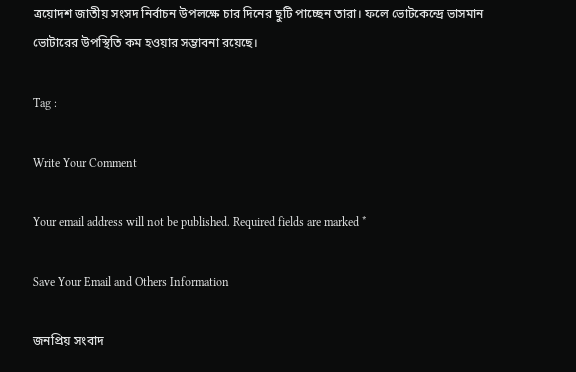ত্রয়োদশ জাতীয় সংসদ নির্বাচন উপলক্ষে চার দিনের ছুটি পাচ্ছেন তারা। ফলে ভোটকেন্দ্রে ভাসমান ভোটারের উপস্থিতি কম হওয়ার সম্ভাবনা রয়েছে।

Tag :

Write Your Comment

Your email address will not be published. Required fields are marked *

Save Your Email and Others Information

জনপ্রিয় সংবাদ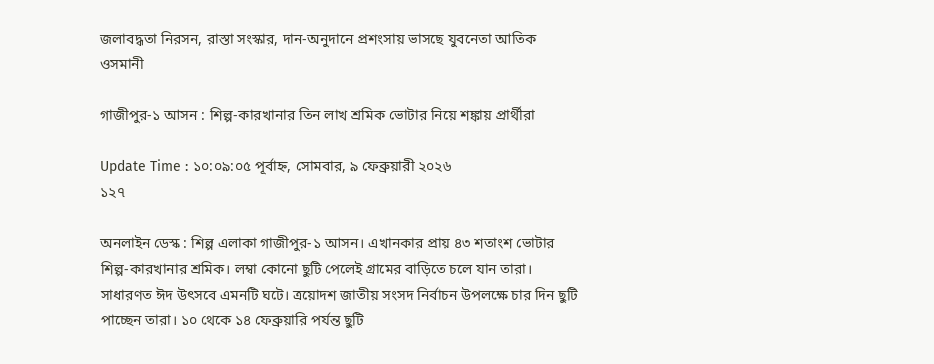জলাবদ্ধতা নিরসন, রাস্তা সংস্কার, দান-অনুদানে প্রশংসায় ভাসছে যুবনেতা আতিক ওসমানী

গাজীপুর-১ আসন : শিল্প-কারখানার তিন লাখ শ্রমিক ভোটার নিয়ে শঙ্কায় প্রার্থীরা

Update Time : ১০:০৯:০৫ পূর্বাহ্ন, সোমবার, ৯ ফেব্রুয়ারী ২০২৬
১২৭

অনলাইন ডেস্ক : শিল্প এলাকা গাজীপুর-১ আসন। এখানকার প্রায় ৪৩ শতাংশ ভোটার শিল্প-কারখানার শ্রমিক। লম্বা কোনো ছুটি পেলেই গ্রামের বাড়িতে চলে যান তারা। সাধারণত ঈদ উৎসবে এমনটি ঘটে। ত্রয়োদশ জাতীয় সংসদ নির্বাচন উপলক্ষে চার দিন ছুটি পাচ্ছেন তারা। ১০ থেকে ১৪ ফেব্রুয়ারি পর্যন্ত ছুটি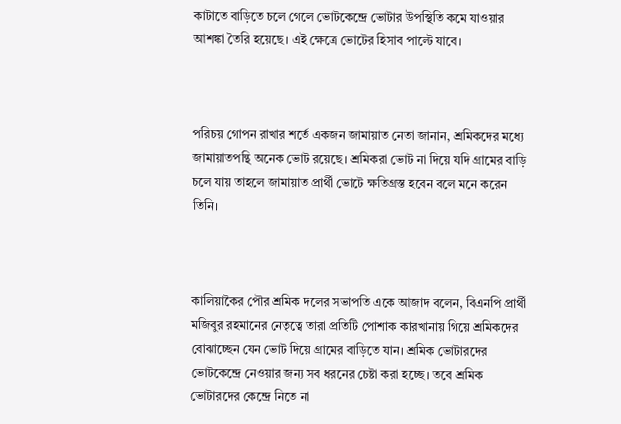কাটাতে বাড়িতে চলে গেলে ভোটকেন্দ্রে ভোটার উপস্থিতি কমে যাওয়ার আশঙ্কা তৈরি হয়েছে। এই ক্ষেত্রে ভোটের হিসাব পাল্টে যাবে।



পরিচয় গোপন রাখার শর্তে একজন জামায়াত নেতা জানান, শ্রমিকদের মধ্যে জামায়াতপন্থি অনেক ভোট রয়েছে। শ্রমিকরা ভোট না দিয়ে যদি গ্রামের বাড়ি চলে যায় তাহলে জামায়াত প্রার্থী ভোটে ক্ষতিগ্রস্ত হবেন বলে মনে করেন তিনি।



কালিয়াকৈর পৌর শ্রমিক দলের সভাপতি একে আজাদ বলেন, বিএনপি প্রার্থী মজিবুর রহমানের নেতৃত্বে তারা প্রতিটি পোশাক কারখানায় গিয়ে শ্রমিকদের বোঝাচ্ছেন যেন ভোট দিয়ে গ্রামের বাড়িতে যান। শ্রমিক ভোটারদের ভোটকেন্দ্রে নেওয়ার জন্য সব ধরনের চেষ্টা করা হচ্ছে। তবে শ্রমিক ভোটারদের কেন্দ্রে নিতে না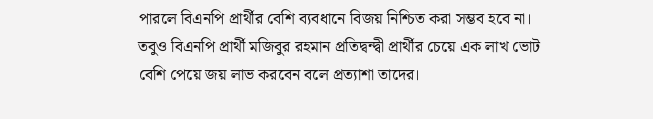পারলে বিএনপি প্রার্থীর বেশি ব্যবধানে বিজয় নিশ্চিত করা সম্ভব হবে না। তবুও বিএনপি প্রার্থী মজিবুর রহমান প্রতিদ্বন্দ্বী প্রার্থীর চেয়ে এক লাখ ভোট বেশি পেয়ে জয় লাভ করবেন বলে প্রত্যাশা তাদের।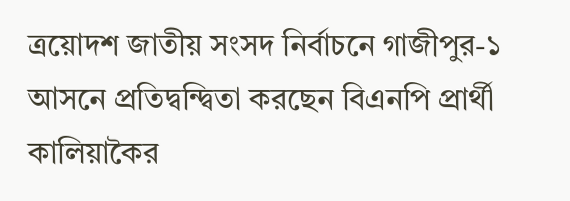ত্রয়োদশ জাতীয় সংসদ নির্বাচনে গাজীপুর-১ আসনে প্রতিদ্বন্দ্বিতা করছেন বিএনপি প্রার্থী কালিয়াকৈর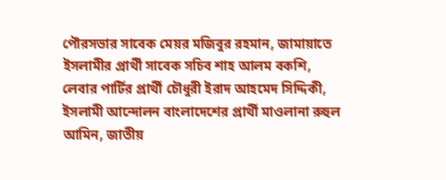পৌরসভার সাবেক মেয়র মজিবুর রহমান, জামায়াতে ইসলামীর প্রার্থী সাবেক সচিব শাহ আলম বকশি, লেবার পার্টির প্রার্থী চৌধুরী ইরাদ আহমেদ সিদ্দিকী, ইসলামী আন্দোলন বাংলাদেশের প্রার্থী মাওলানা রুহুল আমিন, জাতীয়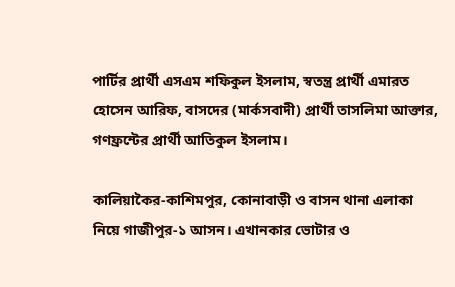পার্টির প্রার্থী এসএম শফিকুল ইসলাম, স্বতন্ত্র প্রার্থী এমারত হোসেন আরিফ, বাসদের (মার্কসবাদী) প্রার্থী তাসলিমা আক্তার, গণফ্রন্টের প্রার্থী আতিকুল ইসলাম।

কালিয়াকৈর-কাশিমপুর, কোনাবাড়ী ও বাসন থানা এলাকা নিয়ে গাজীপুর-১ আসন। এখানকার ভোটার ও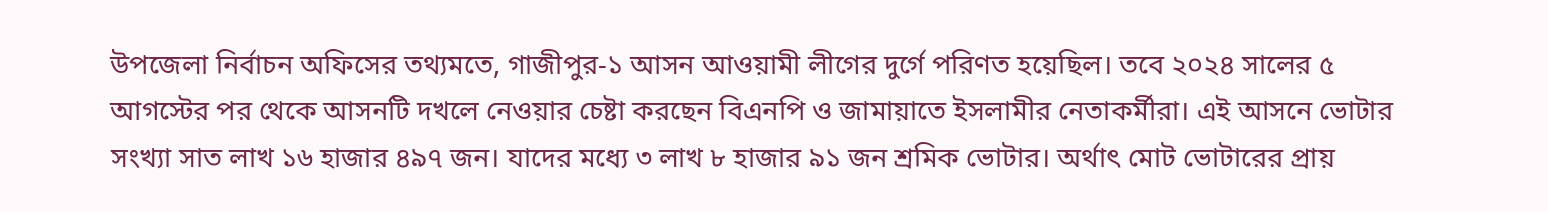উপজেলা নির্বাচন অফিসের তথ্যমতে, গাজীপুর-১ আসন আওয়ামী লীগের দুর্গে পরিণত হয়েছিল। তবে ২০২৪ সালের ৫ আগস্টের পর থেকে আসনটি দখলে নেওয়ার চেষ্টা করছেন বিএনপি ও জামায়াতে ইসলামীর নেতাকর্মীরা। এই আসনে ভোটার সংখ্যা সাত লাখ ১৬ হাজার ৪৯৭ জন। যাদের মধ্যে ৩ লাখ ৮ হাজার ৯১ জন শ্রমিক ভোটার। অর্থাৎ মোট ভোটারের প্রায়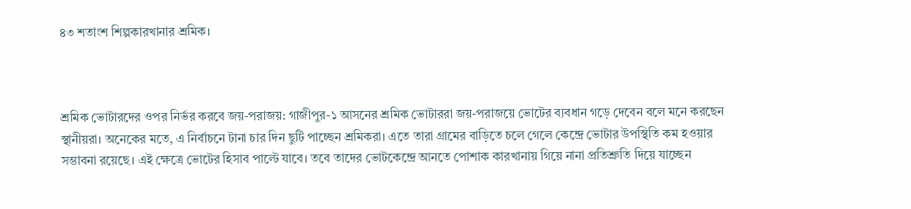৪৩ শতাংশ শিল্পকারখানার শ্রমিক।



শ্রমিক ভোটারদের ওপর নির্ভর করবে জয়-পরাজয়: গাজীপুর-১ আসনের শ্রমিক ভোটাররা জয়-পরাজয়ে ভোটের ব্যবধান গড়ে দেবেন বলে মনে করছেন স্থানীয়রা। অনেকের মতে, এ নির্বাচনে টানা চার দিন ছুটি পাচ্ছেন শ্রমিকরা। এতে তারা গ্রামের বাড়িতে চলে গেলে কেন্দ্রে ভোটার উপস্থিতি কম হওয়ার সম্ভাবনা রয়েছে। এই ক্ষেত্রে ভোটের হিসাব পাল্টে যাবে। তবে তাদের ভোটকেন্দ্রে আনতে পোশাক কারখানায় গিয়ে নানা প্রতিশ্রুতি দিয়ে যাচ্ছেন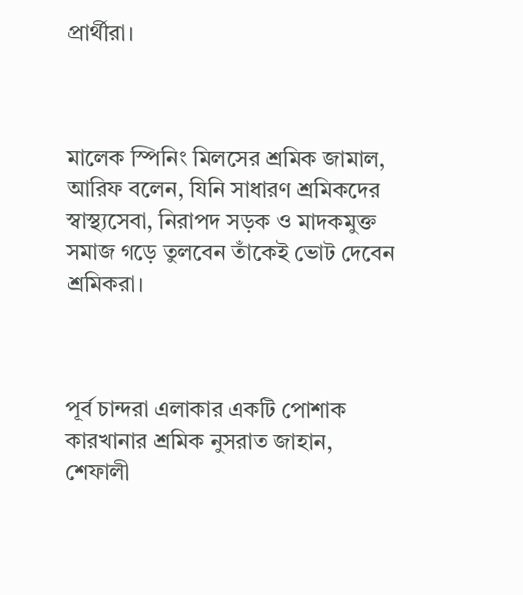প্রার্থীরা।



মালেক স্পিনিং মিলসের শ্রমিক জামাল, আরিফ বলেন, যিনি সাধারণ শ্রমিকদের স্বাস্থ্যসেবা, নিরাপদ সড়ক ও মাদকমুক্ত সমাজ গড়ে তুলবেন তাঁকেই ভোট দেবেন শ্রমিকরা।



পূর্ব চান্দরা এলাকার একটি পোশাক কারখানার শ্রমিক নুসরাত জাহান, শেফালী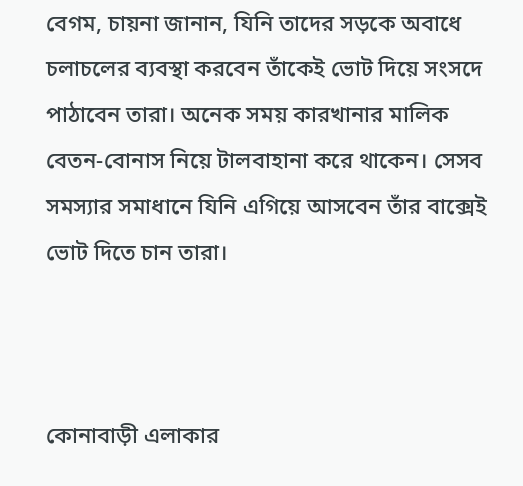বেগম, চায়না জানান, যিনি তাদের সড়কে অবাধে চলাচলের ব্যবস্থা করবেন তাঁকেই ভোট দিয়ে সংসদে পাঠাবেন তারা। অনেক সময় কারখানার মালিক বেতন-বোনাস নিয়ে টালবাহানা করে থাকেন। সেসব সমস্যার সমাধানে যিনি এগিয়ে আসবেন তাঁর বাক্সেই ভোট দিতে চান তারা।



কোনাবাড়ী এলাকার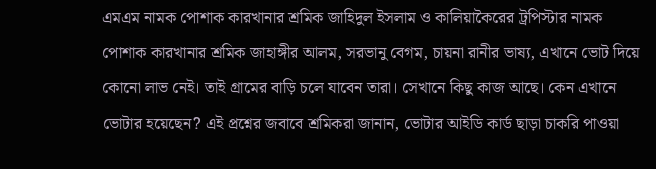এমএম নামক পোশাক কারখানার শ্রমিক জাহিদুল ইসলাম ও কালিয়াকৈরের ট্রপিস্টার নামক পোশাক কারখানার শ্রমিক জাহাঙ্গীর আলম, সরভানু বেগম, চায়না রানীর ভাষ্য, এখানে ভোট দিয়ে কোনো লাভ নেই। তাই গ্রামের বাড়ি চলে যাবেন তারা। সেখানে কিছু কাজ আছে। কেন এখানে ভোটার হয়েছেন? এই প্রশ্নের জবাবে শ্রমিকরা জানান, ভোটার আইডি কার্ড ছাড়া চাকরি পাওয়া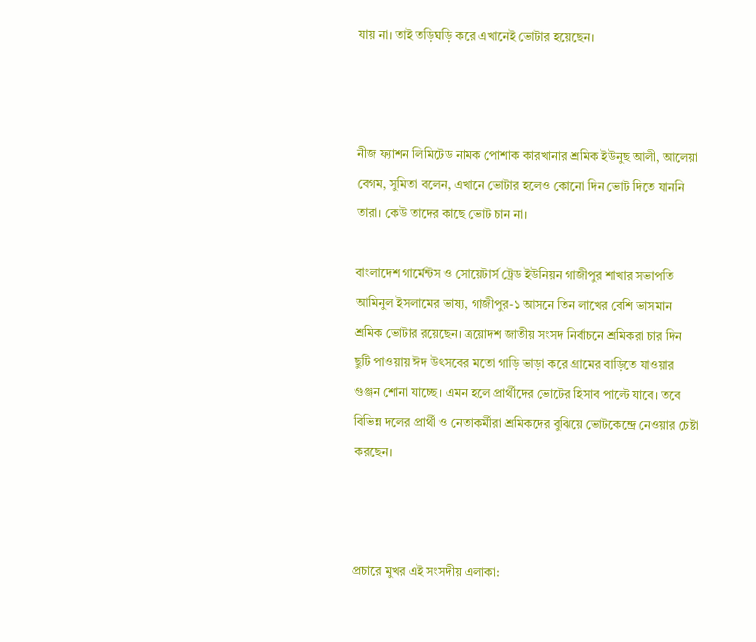যায় না। তাই তড়িঘড়ি করে এখানেই ভোটার হয়েছেন।



নীজ ফ্যাশন লিমিটেড নামক পোশাক কারখানার শ্রমিক ইউনুছ আলী, আলেয়া বেগম, সুমিতা বলেন, এখানে ভোটার হলেও কোনো দিন ভোট দিতে যাননি তারা। কেউ তাদের কাছে ভোট চান না।

বাংলাদেশ গার্মেন্টস ও সোয়েটার্স ট্রেড ইউনিয়ন গাজীপুর শাখার সভাপতি আমিনুল ইসলামের ভাষ্য, গাজীপুর-১ আসনে তিন লাখের বেশি ভাসমান শ্রমিক ভোটার রয়েছেন। ত্রয়োদশ জাতীয় সংসদ নির্বাচনে শ্রমিকরা চার দিন ছুটি পাওয়ায় ঈদ উৎসবের মতো গাড়ি ভাড়া করে গ্রামের বাড়িতে যাওয়ার গুঞ্জন শোনা যাচ্ছে। এমন হলে প্রার্থীদের ভোটের হিসাব পাল্টে যাবে। তবে বিভিন্ন দলের প্রার্থী ও নেতাকর্মীরা শ্রমিকদের বুঝিয়ে ভোটকেন্দ্রে নেওয়ার চেষ্টা করছেন।



প্রচারে মুখর এই সংসদীয় এলাকা: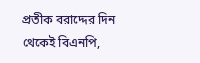প্রতীক বরাদ্দের দিন থেকেই বিএনপি,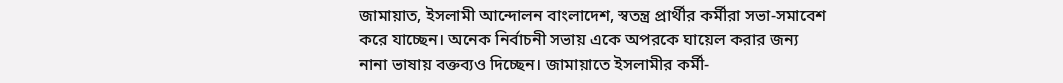জামায়াত, ইসলামী আন্দোলন বাংলাদেশ, স্বতন্ত্র প্রার্থীর কর্মীরা সভা-সমাবেশ করে যাচ্ছেন। অনেক নির্বাচনী সভায় একে অপরকে ঘায়েল করার জন্য নানা ভাষায় বক্তব্যও দিচ্ছেন। জামায়াতে ইসলামীর কর্মী-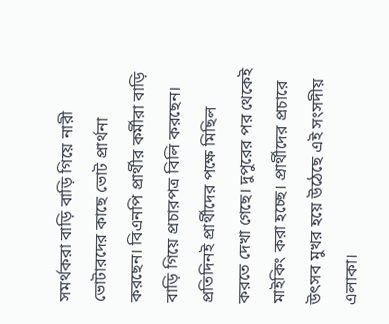সমর্থকরা বাড়ি বাড়ি গিয়ে নারী ভোটারদের কাছে ভোট প্রার্থনা করছেন। বিএনপি প্রার্থীর কর্মীরা বাড়ি বাড়ি গিয়ে প্রচারপত্র বিলি করছেন। প্রতিদিনই প্রার্থীদের পক্ষে মিছিল করতে দেখা গেছে। দুপুরের পর থেকেই মাইকিং করা হচ্ছে। প্রার্থীদের প্রচারে উৎসব মুখর হয়ে উঠেছে এই সংসদীয় এলাকা।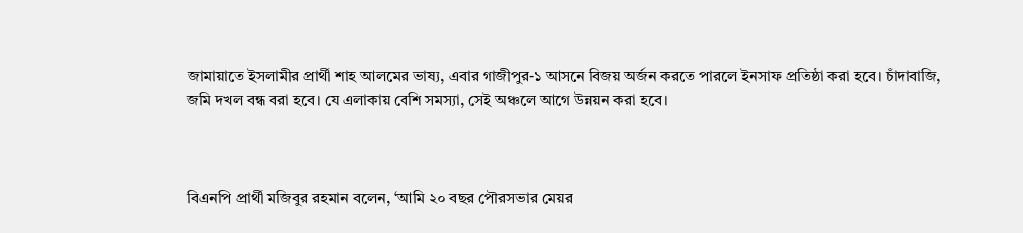জামায়াতে ইসলামীর প্রার্থী শাহ আলমের ভাষ্য, এবার গাজীপুর-১ আসনে বিজয় অর্জন করতে পারলে ইনসাফ প্রতিষ্ঠা করা হবে। চাঁদাবাজি, জমি দখল বন্ধ বরা হবে। যে এলাকায় বেশি সমস্যা, সেই অঞ্চলে আগে উন্নয়ন করা হবে।



বিএনপি প্রার্থী মজিবুর রহমান বলেন, ‘আমি ২০ বছর পৌরসভার মেয়র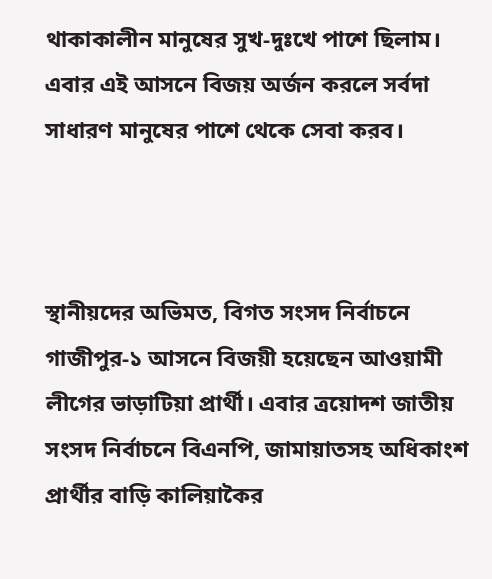থাকাকালীন মানুষের সুখ-দুঃখে পাশে ছিলাম। এবার এই আসনে বিজয় অর্জন করলে সর্বদা সাধারণ মানুষের পাশে থেকে সেবা করব।



স্থানীয়দের অভিমত, বিগত সংসদ নির্বাচনে গাজীপুর-১ আসনে বিজয়ী হয়েছেন আওয়ামী লীগের ভাড়াটিয়া প্রার্থী। এবার ত্রয়োদশ জাতীয় সংসদ নির্বাচনে বিএনপি, জামায়াতসহ অধিকাংশ প্রার্থীর বাড়ি কালিয়াকৈর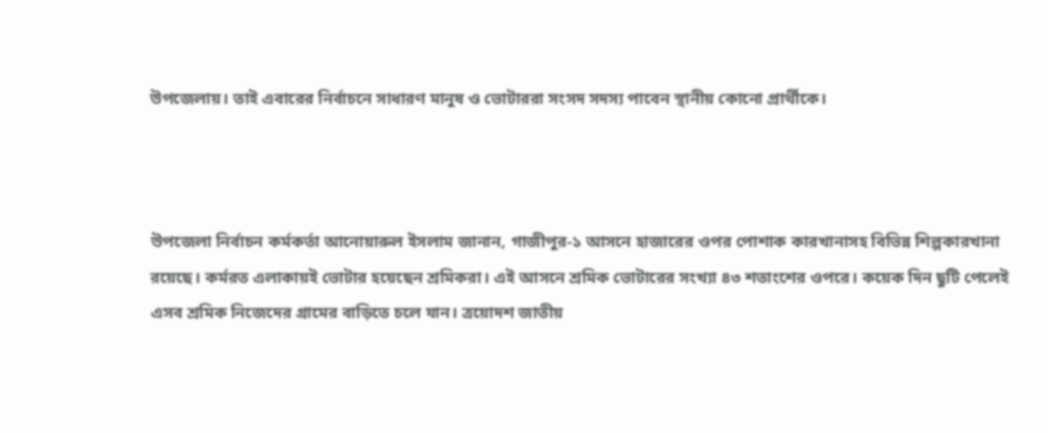উপজেলায়। তাই এবারের নির্বাচনে সাধারণ মানুষ ও ভোটাররা সংসদ সদস্য পাবেন স্থানীয় কোনো প্রার্থীকে।



উপজেলা নির্বাচন কর্মকর্তা আনোয়ারুল ইসলাম জানান, গাজীপুর-১ আসনে হাজারের ওপর পোশাক কারখানাসহ বিভিন্ন শিল্পকারখানা রয়েছে। কর্মরত এলাকায়ই ভোটার হয়েছেন শ্রমিকরা। এই আসনে শ্রমিক ভোটারের সংখ্যা ৪৩ শতাংশের ওপরে। কয়েক দিন ছুটি পেলেই এসব শ্রমিক নিজেদের গ্রামের বাড়িতে চলে যান। ত্রয়োদশ জাতীয়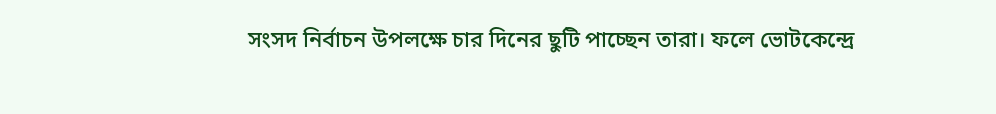সংসদ নির্বাচন উপলক্ষে চার দিনের ছুটি পাচ্ছেন তারা। ফলে ভোটকেন্দ্রে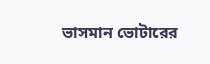ভাসমান ভোটারের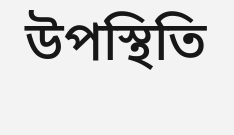উপস্থিতি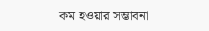কম হওয়ার সম্ভাবনা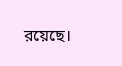রয়েছে।